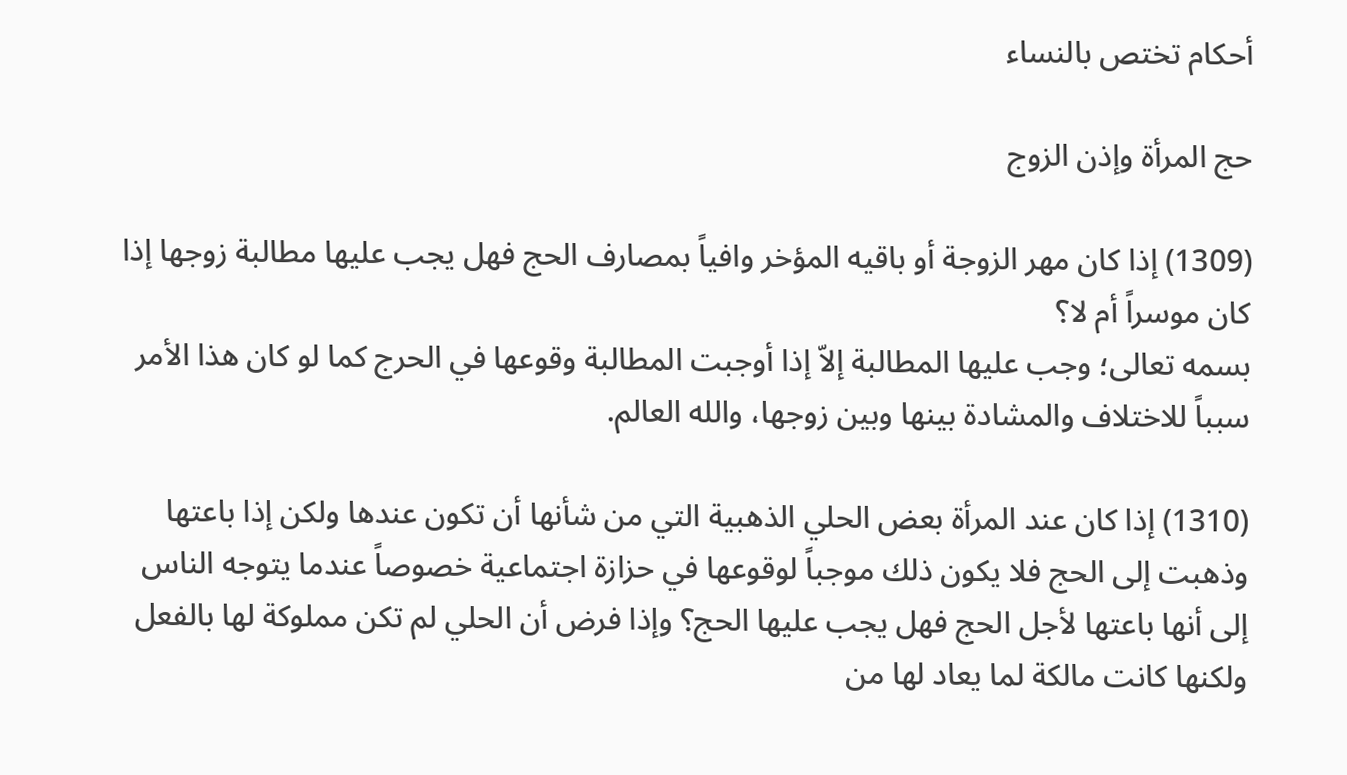أحكام تختص بالنساء

حج المرأة وإذن الزوج

(1309) إذا كان مهر الزوجة أو باقيه المؤخر وافياً بمصارف الحج فهل يجب عليها مطالبة زوجها إذا كان موسراً أم لا؟
بسمه تعالى؛ وجب عليها المطالبة إلاّ إذا أوجبت المطالبة وقوعها في الحرج كما لو كان هذا الأمر سبباً للاختلاف والمشادة بينها وبين زوجها، والله العالم.

(1310) إذا كان عند المرأة بعض الحلي الذهبية التي من شأنها أن تكون عندها ولكن إذا باعتها وذهبت إلى الحج فلا يكون ذلك موجباً لوقوعها في حزازة اجتماعية خصوصاً عندما يتوجه الناس إلى أنها باعتها لأجل الحج فهل يجب عليها الحج؟ وإذا فرض أن الحلي لم تكن مملوكة لها بالفعل ولكنها كانت مالكة لما يعاد لها من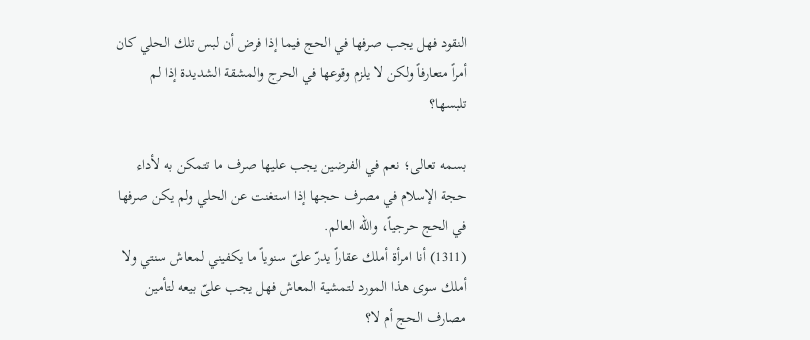النقود فهل يجب صرفها في الحج فيما إذا فرض أن لبس تلك الحلي كان أمراً متعارفاً ولكن لا يلزم وقوعها في الحرج والمشقة الشديدة إذا لم تلبسها؟

بسمه تعالى؛ نعم في الفرضين يجب عليها صرف ما تتمكن به لأداء حجة الإسلام في مصرف حجها إذا استغنت عن الحلي ولم يكن صرفها في الحج حرجياً، والله العالم.
(1311) أنا امرأة أملك عقاراً يدرّ علىّ سنوياً ما يكفيني لمعاش سنتي ولا أملك سوى هذا المورد لتمشية المعاش فهل يجب علىّ بيعه لتأمين مصارف الحج أم لا؟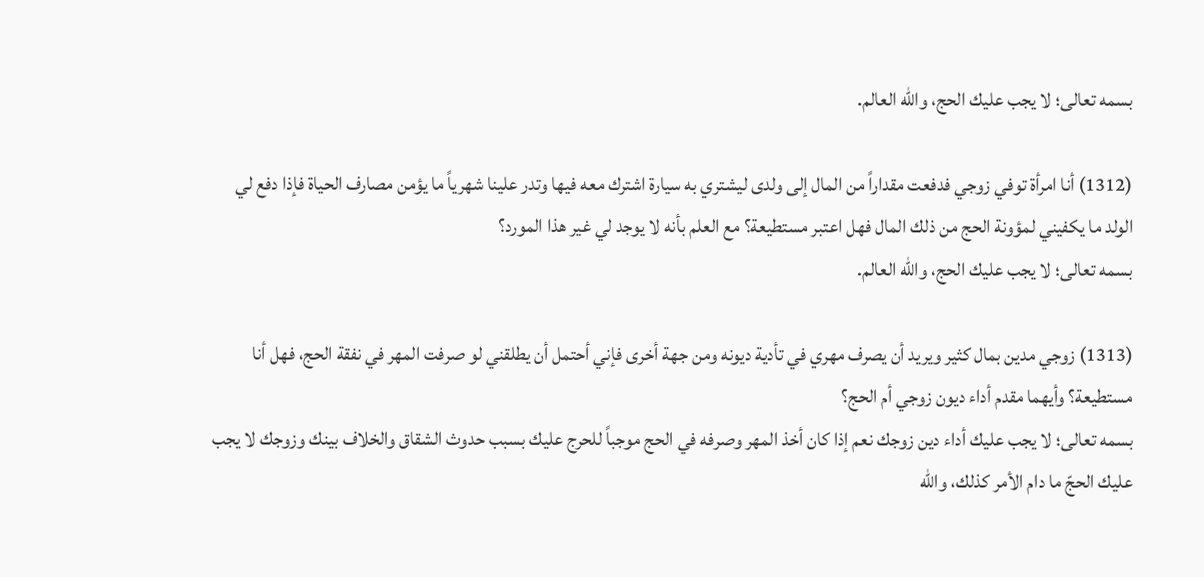بسمه تعالى؛ لا يجب عليك الحج، والله العالم.

(1312) أنا امرأة توفي زوجي فدفعت مقداراً من المال إلى ولدى ليشتري به سيارة اشترك معه فيها وتدر علينا شهرياً ما يؤمن مصارف الحياة فإذا دفع لي الولد ما يكفيني لمؤونة الحج من ذلك المال فهل اعتبر مستطيعة؟ مع العلم بأنه لا يوجد لي غير هذا المورد؟
بسمه تعالى؛ لا يجب عليك الحج، والله العالم.

(1313) زوجي مدين بمال كثير ويريد أن يصرف مهري في تأدية ديونه ومن جهة أخرى فإني أحتمل أن يطلقني لو صرفت المهر في نفقة الحج، فهل أنا مستطيعة؟ وأيهما مقدم أداء ديون زوجي أم الحج؟
بسمه تعالى؛ لا يجب عليك أداء دين زوجك نعم إذا كان أخذ المهر وصرفه في الحج موجباً للحرج عليك بسبب حدوث الشقاق والخلاف بينك وزوجك لا يجب عليك الحجّ ما دام الأمر كذلك، والله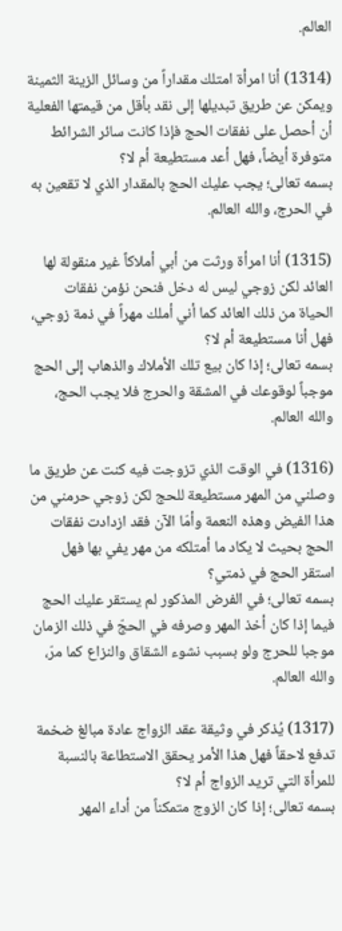العالم.

(1314) أنا امرأة امتلك مقداراً من وسائل الزينة الثمينة ويمكن عن طريق تبديلها إلى نقد بأقل من قيمتها الفعلية أن أحصل على نفقات الحج فإذا كانت سائر الشرائط متوفرة أيضاً، فهل أعد مستطيعة أم لا؟
بسمه تعالى؛ يجب عليك الحج بالمقدار الذي لا تقعين به في الحرج، والله العالم.

(1315) أنا امرأة ورثت من أبي أملاكاً غير منقولة لها العائد لكن زوجي ليس له دخل فنحن نؤمن نفقات الحياة من ذلك العائد كما أني أملك مهراً في ذمة زوجي، فهل أنا مستطيعة أم لا؟
بسمه تعالى؛ إذا كان بيع تلك الأملاك والذهاب إلى الحج موجباً لوقوعك في المشقة والحرج فلا يجب الحج، والله العالم.

(1316) في الوقت الذي تزوجت فيه كنت عن طريق ما وصلني من المهر مستطيعة للحج لكن زوجي حرمني من هذا الفيض وهذه النعمة وأمّا الآن فقد ازدادت نفقات الحج بحيث لا يكاد ما أمتلكه من مهر يفي بها فهل استقر الحج في ذمتي؟
بسمه تعالى؛ في الفرض المذكور لم يستقر عليك الحج فيما إذا كان أخذ المهر وصرفه في الحجّ في ذلك الزمان موجبا للحرج ولو بسبب نشوء الشقاق والنزاع كما مرّ، والله العالم.

(1317) يُذكر في وثيقة عقد الزواج عادة مبالغ ضخمة تدفع لاحقاً فهل هذا الأمر يحقق الاستطاعة بالنسبة للمرأة التي تريد الزواج أم لا؟
بسمه تعالى؛ إذا كان الزوج متمكناً من أداء المهر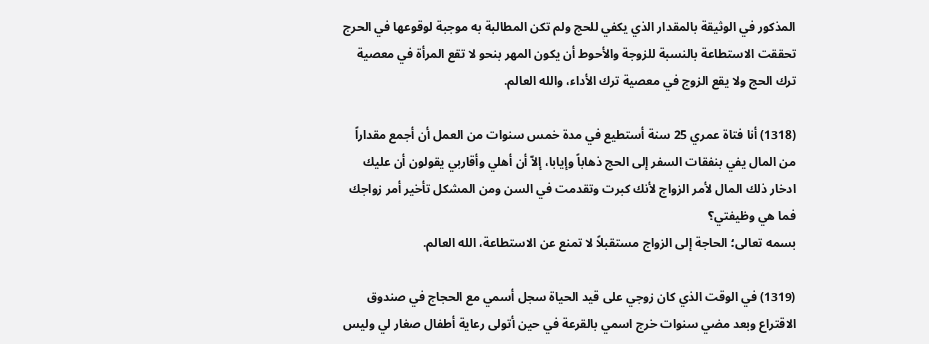المذكور في الوثيقة بالمقدار الذي يكفي للحج ولم تكن المطالبة به موجبة لوقوعها في الحرج تحققت الاستطاعة بالنسبة للزوجة والأحوط أن يكون المهر بنحو لا تقع المرأة في معصية ترك الحج ولا يقع الزوج في معصية ترك الأداء، والله العالم.

(1318) أنا فتاة عمري 25 سنة أستطيع في مدة خمس سنوات من العمل أن أجمع مقداراً من المال يفي بنفقات السفر إلى الحج ذهاباً وإيابا، إلاّ أن أهلي وأقاربي يقولون أن عليك ادخار ذلك المال لأمر الزواج لأنك كبرت وتقدمت في السن ومن المشكل تأخير أمر زواجك فما هي وظيفتي؟
بسمه تعالى؛ الحاجة إلى الزواج مستقبلاً لا تمنع عن الاستطاعة، الله العالم.

(1319) في الوقت الذي كان زوجي على قيد الحياة سجل أسمي مع الحجاج في صندوق الاقتراع وبعد مضي سنوات خرج اسمي بالقرعة في حين أتولى رعاية أطفال صغار لي وليس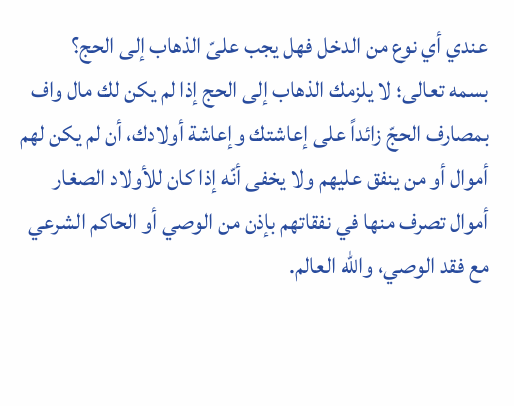عندي أي نوع من الدخل فهل يجب علىّ الذهاب إلى الحج؟
بسمه تعالى؛ لا يلزمك الذهاب إلى الحج إذا لم يكن لك مال واف بمصارف الحجّ زائداً على إعاشتك وإعاشة أولادك، أن لم يكن لهم أموال أو من ينفق عليهم ولا يخفى أنّه إذا كان للأولاد الصغار أموال تصرف منها في نفقاتهم بإذن من الوصي أو الحاكم الشرعي مع فقد الوصي، والله العالم.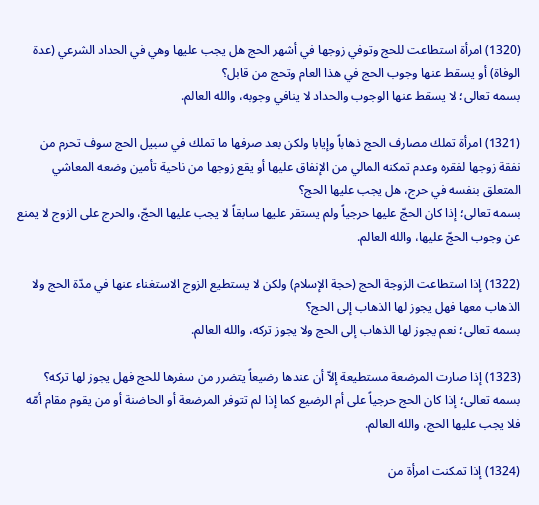(1320) امرأة استطاعت للحج وتوفي زوجها في أشهر الحج هل يجب عليها وهي في الحداد الشرعي (عدة الوفاة) أو يسقط عنها وجوب الحج في هذا العام وتحج من قابل؟
بسمه تعالى؛ لا يسقط عنها الوجوب والحداد لا ينافي وجوبه، والله العالم.

(1321) امرأة تملك مصارف الحج ذهاباً وإيابا ولكن بعد صرفها ما تملك في سبيل الحج سوف تحرم من نفقة زوجها لفقره وعدم تمكنه المالي من الإنفاق عليها أو يقع زوجها من ناحية تأمين وضعه المعاشي المتعلق بنفسه في حرج، هل يجب عليها الحج؟
بسمه تعالى؛ إذا كان الحجّ عليها حرجياً ولم يستقر عليها سابقاً لا يجب عليها الحجّ، والحرج على الزوج لا يمنع عن وجوب الحجّ عليها، والله العالم.

(1322) إذا استطاعت الزوجة الحج (حجة الإسلام) ولكن لا يستطيع الزوج الاستغناء عنها في مدّة الحج ولا الذهاب معها فهل يجوز لها الذهاب إلى الحج؟
بسمه تعالى؛ نعم يجوز لها الذهاب إلى الحج ولا يجوز تركه، والله العالم.

(1323) إذا صارت المرضعة مستطيعة إلاّ أن عندها رضيعاً يتضرر من سفرها للحج فهل يجوز لها تركه؟
بسمه تعالى؛ إذا كان الحج حرجياً على أم الرضيع كما إذا لم تتوفر المرضعة أو الحاضنة أو من يقوم مقام أمّه فلا يجب عليها الحج، والله العالم.

(1324) إذا تمكنت امرأة من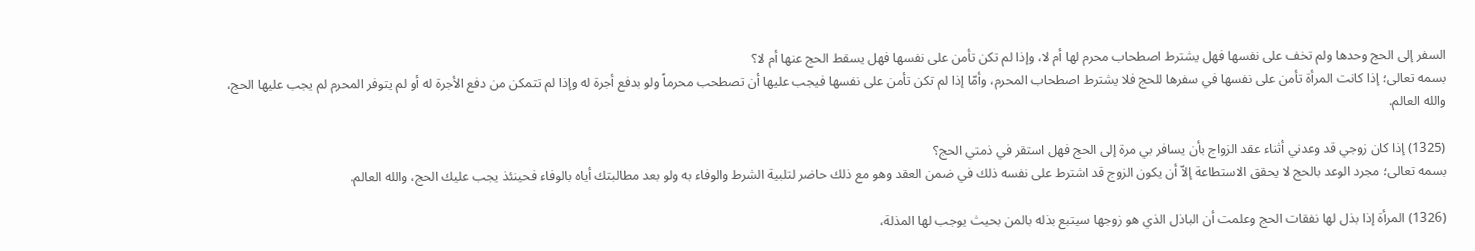السفر إلى الحج وحدها ولم تخف على نفسها فهل يشترط اصطحاب محرم لها أم لا، وإذا لم تكن تأمن على نفسها فهل يسقط الحج عنها أم لا؟
بسمه تعالى؛ إذا كانت المرأة تأمن على نفسها في سفرها للحج فلا يشترط اصطحاب المحرم، وأمّا إذا لم تكن تأمن على نفسها فيجب عليها أن تصطحب محرماً ولو بدفع أجرة له وإذا لم تتمكن من دفع الأجرة له أو لم يتوفر المحرم لم يجب عليها الحج، والله العالم.

(1325) إذا كان زوجي قد وعدني أثناء عقد الزواج بأن يسافر بي مرة إلى الحج فهل استقر في ذمتي الحج؟
بسمه تعالى؛ مجرد الوعد بالحج لا يحقق الاستطاعة إلاّ أن يكون الزوج قد اشترط على نفسه ذلك في ضمن العقد وهو مع ذلك حاضر لتلبية الشرط والوفاء به ولو بعد مطالبتك أياه بالوفاء فحينئذ يجب عليك الحج، والله العالم.

(1326) المرأة إذا بذل لها نفقات الحج وعلمت أن الباذل الذي هو زوجها سيتبع بذله بالمن بحيث يوجب لها المذلة،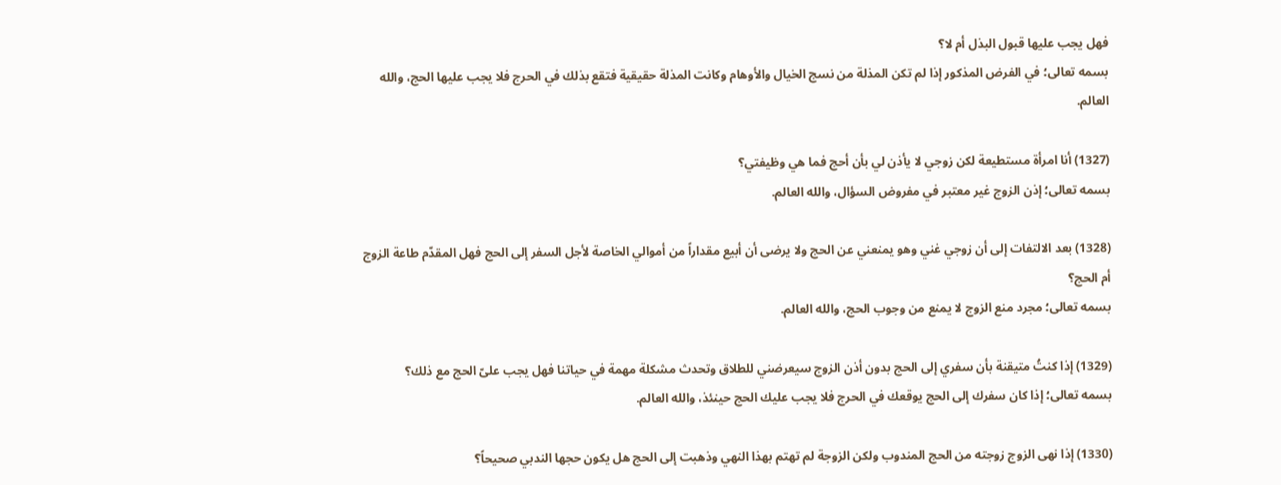فهل يجب عليها قبول البذل أم لا؟
بسمه تعالى؛ في الفرض المذكور إذا لم تكن المذلة من نسج الخيال والأوهام وكانت المذلة حقيقية فتقع بذلك في الحرج فلا يجب عليها الحج، والله العالم.

(1327) أنا امرأة مستطيعة لكن زوجي لا يأذن لي بأن أحج فما هي وظيفتي؟
بسمه تعالى؛ إذن الزوج غير معتبر في مفروض السؤال، والله العالم.

(1328) بعد الالتفات إلى أن زوجي غني وهو يمنعني عن الحج ولا يرضى أن أبيع مقداراً من أموالي الخاصة لأجل السفر إلى الحج فهل المقدّم طاعة الزوج أم الحج؟
بسمه تعالى؛ مجرد منع الزوج لا يمنع من وجوب الحج، والله العالم.

(1329) إذا كنتُ متيقنة بأن سفري إلى الحج بدون أذن الزوج سيعرضني للطلاق وتحدث مشكلة مهمة في حياتنا فهل يجب علىّ الحج مع ذلك؟
بسمه تعالى؛ إذا كان سفرك إلى الحج يوقعك في الحرج فلا يجب عليك الحج حينئذ، والله العالم.

(1330) إذا نهى الزوج زوجته من الحج المندوب ولكن الزوجة لم تهتم بهذا النهي وذهبت إلى الحج هل يكون حجها الندبي صحيحاً؟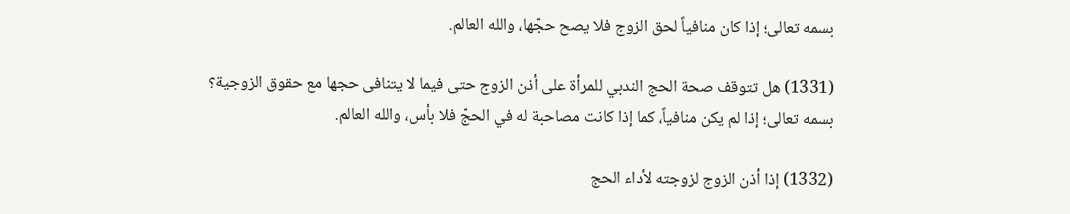بسمه تعالى؛ إذا كان منافياً لحق الزوج فلا يصح حجّها، والله العالم.

(1331) هل تتوقف صحة الحج الندبي للمرأة على أذن الزوج حتى فيما لا يتنافى حجها مع حقوق الزوجية؟
بسمه تعالى؛ إذا لم يكن منافياً، كما إذا كانت مصاحبة له في الحجّ فلا بأس، والله العالم.

(1332) إذا أذن الزوج لزوجته لأداء الحج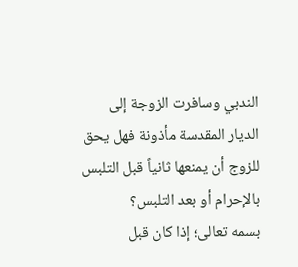الندبي وسافرت الزوجة إلى الديار المقدسة مأذونة فهل يحق للزوج أن يمنعها ثانياً قبل التلبس بالإحرام أو بعد التلبس؟
بسمه تعالى؛ إذا كان قبل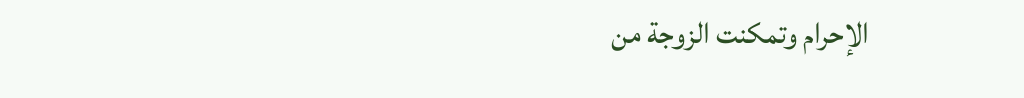الإحرام وتمكنت الزوجة من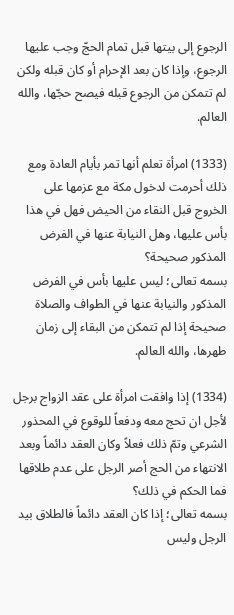الرجوع إلى بيتها قبل تمام الحجّ وجب عليها الرجوع، وإذا كان بعد الإحرام أو كان قبله ولكن لم تتمكن من الرجوع قبله فيصح حجّها، والله العالم.

(1333) امرأة تعلم أنها تمر بأيام العادة ومع ذلك أحرمت لدخول مكة مع عزمها على الخروج قبل النقاء من الحيض فهل في هذا بأس عليها، وهل النيابة عنها في الفرض المذكور صحيحة؟
بسمه تعالى؛ ليس عليها بأس في الفرض المذكور والنيابة عنها في الطواف والصلاة صحيحة إذا لم تتمكن من البقاء إلى زمان طهرها، والله العالم.

(1334) إذا وافقت امرأة على عقد الزواج برجل لأجل ان تحج معه ودفعاً للوقوع في المحذور الشرعي وتمّ ذلك فعلاً وكان العقد دائماً وبعد الانتهاء من الحج أصر الرجل على عدم طلاقها فما الحكم في ذلك؟
بسمه تعالى؛ إذا كان العقد دائماً فالطلاق بيد الرجل وليس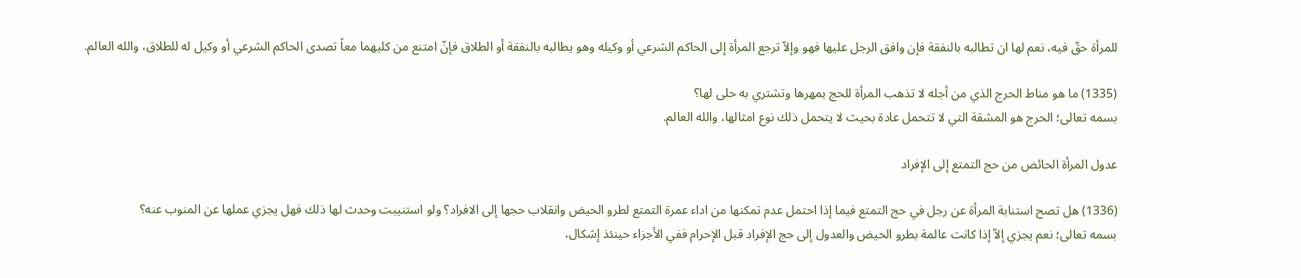للمرأة حقّ فيه، نعم لها ان تطالبه بالنفقة فإن وافق الرجل عليها فهو وإلاّ ترجع المرأة إلى الحاكم الشرعي أو وكيله وهو يطالبه بالنفقة أو الطلاق فإنّ امتنع من كليهما معاً تصدى الحاكم الشرعي أو وكيل له للطلاق، والله العالم.

(1335) ما هو مناط الحرج الذي من أجله لا تذهب المرأة للحج بمهرها وتشتري به حلى لها؟
بسمه تعالى؛ الحرج هو المشقة التي لا تتحمل عادة بحيث لا يتحمل ذلك نوع امثالها، والله العالم.

عدول المرأة الحائض من حج التمتع إلى الإفراد

(1336) هل تصح استنابة المرأة عن رجل في حج التمتع فيما إذا احتمل عدم تمكنها من اداء عمرة التمتع لطرو الحيض وانقلاب حجها إلى الافراد؟ ولو استنيبت وحدث لها ذلك فهل يجزي عملها عن المنوب عنه؟
بسمه تعالى؛ نعم يجزي إلاّ إذا كانت عالمة بطرو الحيض والعدول إلى حج الإفراد قبل الإحرام ففي الأجزاء حينئذ إشكال،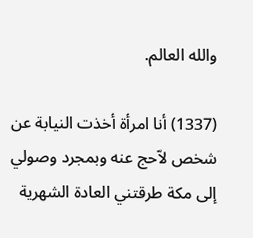والله العالم.

(1337) أنا امرأة أخذت النيابة عن شخص لاّحج عنه وبمجرد وصولي إلى مكة طرقتني العادة الشهرية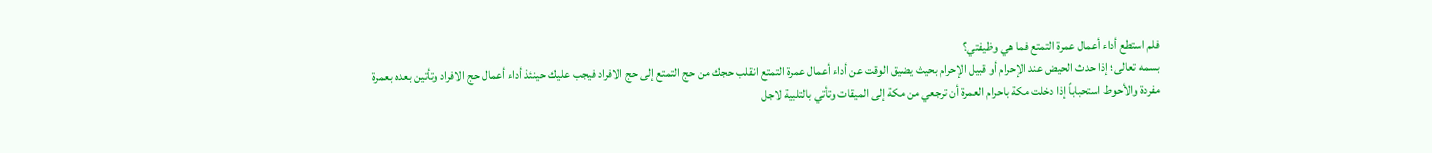فلم استطع أداء أعمال عمرة التمتع فما هي وظيفتي؟
بسمه تعالى؛ إذا حدث الحيض عند الإحرام أو قبيل الإحرام بحيث يضيق الوقت عن أداء أعمال عمرة التمتع انقلب حجك من حج التمتع إلى حج الافراد فيجب عليك حينئذ أداء أعمال حج الافراد وتأتين بعده بعمرة مفردة والأحوط استحباباً إذا دخلت مكة باحرام العمرة أن ترجعي من مكة إلى الميقات وتأتي بالتلبية لاجل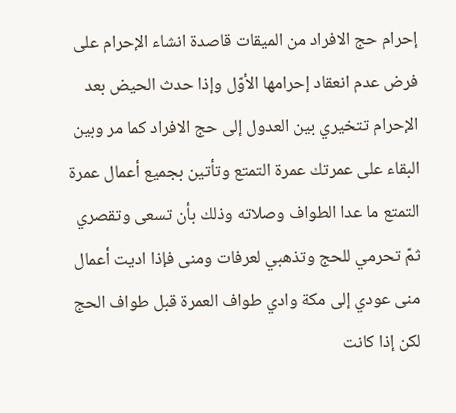إحرام حج الافراد من الميقات قاصدة انشاء الإحرام على فرض عدم انعقاد إحرامها الأوّل وإذا حدث الحيض بعد الإحرام تتخيري بين العدول إلى حج الافراد كما مر وبين البقاء على عمرتك عمرة التمتع وتأتين بجميع أعمال عمرة التمتع ما عدا الطواف وصلاته وذلك بأن تسعى وتقصري ثمّ تحرمي للحج وتذهبي لعرفات ومنى فإذا اديت أعمال منى عودي إلى مكة وادي طواف العمرة قبل طواف الحج لكن إذا كانت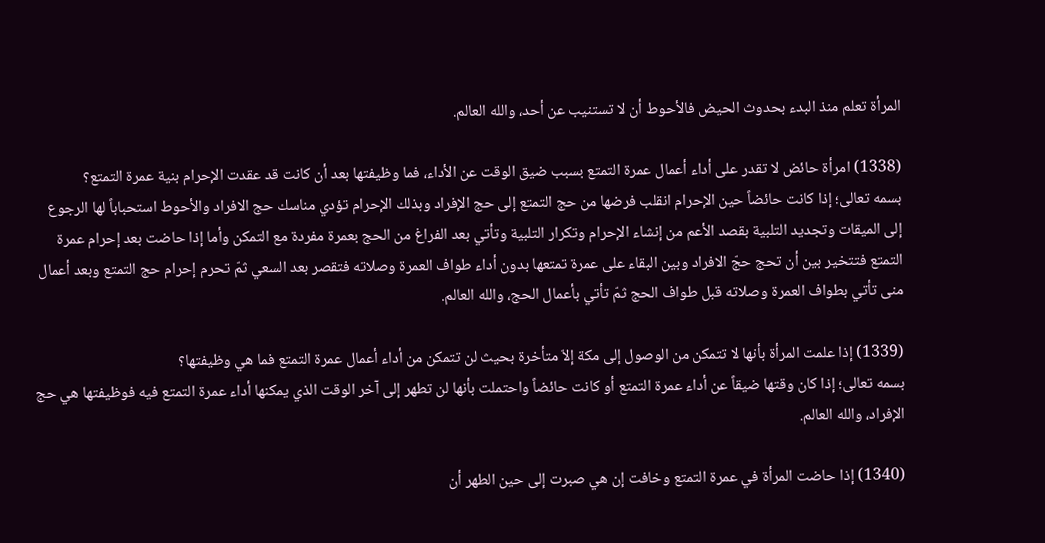المرأة تعلم منذ البدء بحدوث الحيض فالأحوط أن لا تستنيب عن أحد، والله العالم.

(1338) امرأة حائض لا تقدر على أداء أعمال عمرة التمتع بسبب ضيق الوقت عن الأداء، فما وظيفتها بعد أن كانت قد عقدت الإحرام بنية عمرة التمتع؟
بسمه تعالى؛ إذا كانت حائضاً حين الإحرام انقلب فرضها من حج التمتع إلى حج الإفراد وبذلك الإحرام تؤدي مناسك حج الافراد والأحوط استحباباً لها الرجوع إلى الميقات وتجديد التلبية بقصد الأعم من إنشاء الإحرام وتكرار التلبية وتأتي بعد الفراغ من الحج بعمرة مفردة مع التمكن وأما إذا حاضت بعد إحرام عمرة التمتع فتتخير بين أن تحج حجّ الافراد وبين البقاء على عمرة تمتعها بدون أداء طواف العمرة وصلاته فتقصر بعد السعي ثمّ تحرم إحرام حج التمتع وبعد أعمال منى تأتي بطواف العمرة وصلاته قبل طواف الحج ثمّ تأتي بأعمال الحج، والله العالم.

(1339) إذا علمت المرأة بأنها لا تتمكن من الوصول إلى مكة إلاّ متأخرة بحيث لن تتمكن من أداء أعمال عمرة التمتع فما هي وظيفتها؟
بسمه تعالى؛ إذا كان وقتها ضيقاً عن أداء عمرة التمتع أو كانت حائضاً واحتملت بأنها لن تطهر إلى آخر الوقت الذي يمكنها أداء عمرة التمتع فيه فوظيفتها هي حج الإفراد، والله العالم.

(1340) إذا حاضت المرأة في عمرة التمتع وخافت إن هي صبرت إلى حين الطهر أن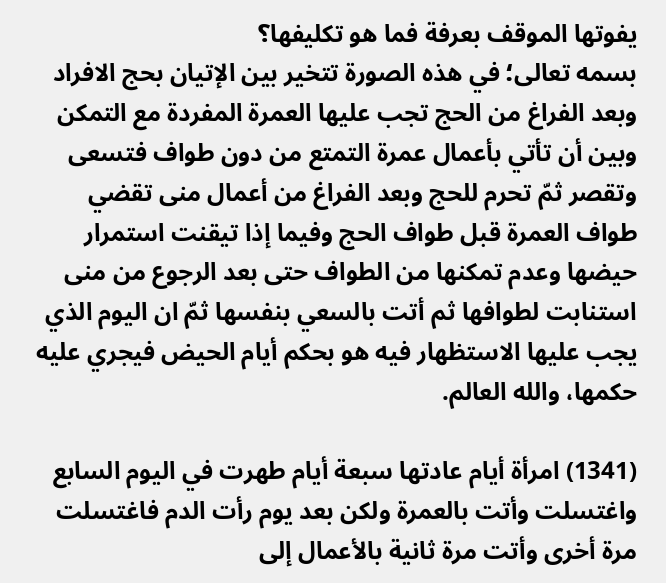يفوتها الموقف بعرفة فما هو تكليفها؟
بسمه تعالى؛ في هذه الصورة تتخير بين الإتيان بحج الافراد وبعد الفراغ من الحج تجب عليها العمرة المفردة مع التمكن وبين أن تأتي بأعمال عمرة التمتع من دون طواف فتسعى وتقصر ثمّ تحرم للحج وبعد الفراغ من أعمال منى تقضي طواف العمرة قبل طواف الحج وفيما إذا تيقنت استمرار حيضها وعدم تمكنها من الطواف حتى بعد الرجوع من منى استنابت لطوافها ثم أتت بالسعي بنفسها ثمّ ان اليوم الذي يجب عليها الاستظهار فيه هو بحكم أيام الحيض فيجري عليه حكمها، والله العالم.

(1341) امرأة أيام عادتها سبعة أيام طهرت في اليوم السابع واغتسلت وأتت بالعمرة ولكن بعد يوم رأت الدم فاغتسلت مرة أخرى وأتت مرة ثانية بالأعمال إلى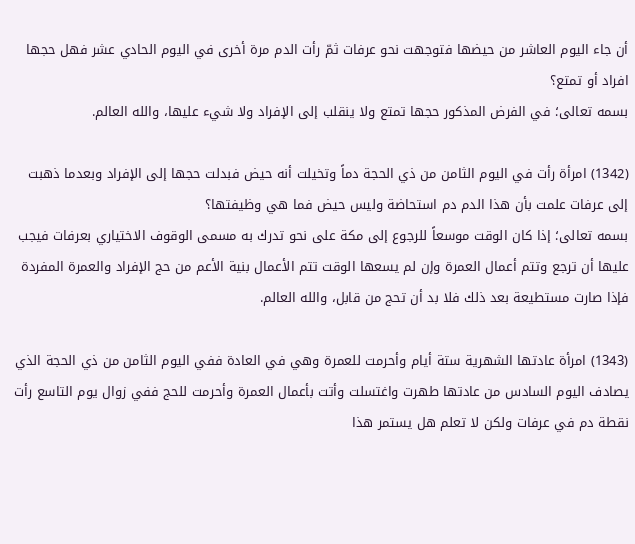أن جاء اليوم العاشر من حيضها فتوجهت نحو عرفات ثمّ رأت الدم مرة أخرى في اليوم الحادي عشر فهل حجها افراد أو تمتع؟
بسمه تعالى؛ في الفرض المذكور حجها تمتع ولا ينقلب إلى الإفراد ولا شيء عليها، والله العالم.

(1342) امرأة رأت في اليوم الثامن من ذي الحجة دماً وتخيلت أنه حيض فبدلت حجها إلى الإفراد وبعدما ذهبت إلى عرفات علمت بأن هذا الدم دم استحاضة وليس حيض فما هي وظيفتها؟
بسمه تعالى؛ إذا كان الوقت موسعاً للرجوع إلى مكة على نحو تدرك به مسمى الوقوف الاختياري بعرفات فيجب عليها أن ترجع وتتم أعمال العمرة وإن لم يسعها الوقت تتم الأعمال بنية الأعم من حج الإفراد والعمرة المفردة فإذا صارت مستطيعة بعد ذلك فلا بد أن تحج من قابل، والله العالم.

(1343) امرأة عادتها الشهرية ستة أيام وأحرمت للعمرة وهي في العادة ففي اليوم الثامن من ذي الحجة الذي يصادف اليوم السادس من عادتها طهرت واغتسلت وأتت بأعمال العمرة وأحرمت للحج ففي زوال يوم التاسع رأت نقطة دم في عرفات ولكن لا تعلم هل يستمر هذا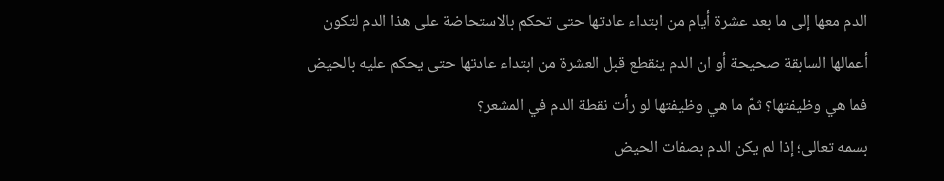الدم معها إلى ما بعد عشرة أيام من ابتداء عادتها حتى تحكم بالاستحاضة على هذا الدم لتكون أعمالها السابقة صحيحة أو ان الدم ينقطع قبل العشرة من ابتداء عادتها حتى يحكم عليه بالحيض فما هي وظيفتها؟ ثمّ ما هي وظيفتها لو رأت نقطة الدم في المشعر؟
بسمه تعالى؛ إذا لم يكن الدم بصفات الحيض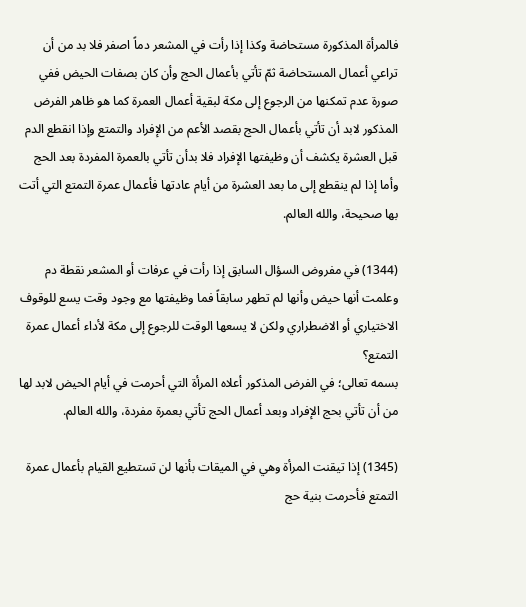فالمرأة المذكورة مستحاضة وكذا إذا رأت في المشعر دماً اصفر فلا بد من أن تراعي أعمال المستحاضة ثمّ تأتي بأعمال الحج وأن كان بصفات الحيض ففي صورة عدم تمكنها من الرجوع إلى مكة لبقية أعمال العمرة كما هو ظاهر الفرض المذكور لابد أن تأتي بأعمال الحج بقصد الأعم من الإفراد والتمتع وإذا انقطع الدم قبل العشرة يكشف أن وظيفتها الإفراد فلا بدأن تأتي بالعمرة المفردة بعد الحج وأما إذا لم ينقطع إلى ما بعد العشرة من أيام عادتها فأعمال عمرة التمتع التي أتت بها صحيحة، والله العالم.

(1344) في مفروض السؤال السابق إذا رأت في عرفات أو المشعر نقطة دم وعلمت أنها حيض وأنها لم تطهر سابقاً فما وظيفتها مع وجود وقت يسع للوقوف الاختياري أو الاضطراري ولكن لا يسعها الوقت للرجوع إلى مكة لأداء أعمال عمرة التمتع؟
بسمه تعالى؛ في الفرض المذكور أعلاه المرأة التي أحرمت في أيام الحيض لابد لها من أن تأتي بحج الإفراد وبعد أعمال الحج تأتي بعمرة مفردة، والله العالم.

(1345) إذا تيقنت المرأة وهي في الميقات بأنها لن تستطيع القيام بأعمال عمرة التمتع فأحرمت بنية حج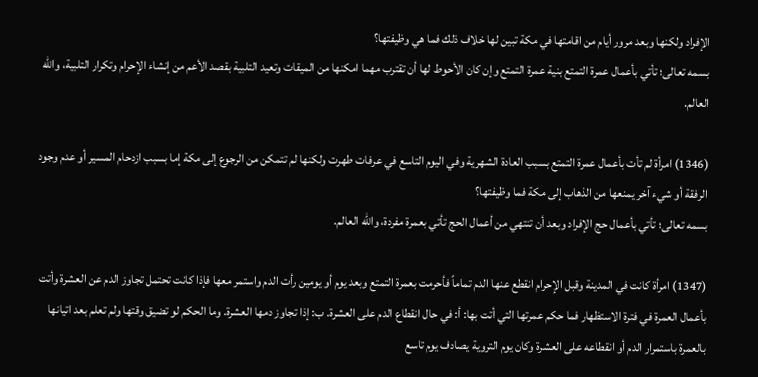الإفراد ولكنها وبعد مرور أيام من اقامتها في مكة تبين لها خلاف ذلك فما هي وظيفتها؟
بسمه تعالى؛ تأتي بأعمال عمرة التمتع بنية عمرة التمتع وإن كان الأحوط لها أن تقترب مهما امكنها من الميقات وتعيد التلبية بقصد الأعم من إنشاء الإحرام وتكرار التلبية، والله العالم.

(1346) امرأة لم تأت بأعمال عمرة التمتع بسبب العادة الشهرية وفي اليوم التاسع في عرفات طهرت ولكنها لم تتمكن من الرجوع إلى مكة إما بسبب ازدحام المسير أو عدم وجود الرفقة أو شيء آخر يمنعها من الذهاب إلى مكة فما وظيفتها؟
بسمه تعالى؛ تأتي بأعمال حج الإفراد وبعد أن تنتهي من أعمال الحج تأتي بعمرة مفردة، والله العالم.

(1347) امرأة كانت في المدينة وقبل الإحرام انقطع عنها الدم تماماً فأحرمت بعمرة التمتع وبعد يوم أو يومين رأت الدم واستمر معها فإذا كانت تحتمل تجاوز الدم عن العشرة وأتت بأعمال العمرة في فترة الاستظهار فما حكم عمرتها التي أتت بها: أ: في حال انقطاع الدم على العشرة. ب: إذا تجاوز دمها العشرة. وما الحكم لو تضيق وقتها ولم تعلم بعد اتيانها بالعمرة باستمرار الدم أو انقطاعه على العشرة وكان يوم التروية يصادف يوم تاسع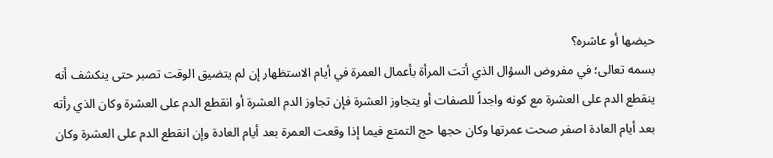حيضها أو عاشره؟
بسمه تعالى؛ في مفروض السؤال الذي أتت المرأة بأعمال العمرة في أيام الاستظهار إن لم يتضيق الوقت تصبر حتى ينكشف أنه ينقطع الدم على العشرة مع كونه واجداً للصفات أو يتجاوز العشرة فإن تجاوز الدم العشرة أو انقطع الدم على العشرة وكان الذي رأته بعد أيام العادة اصفر صحت عمرتها وكان حجها حج التمتع فيما إذا وقعت العمرة بعد أيام العادة وإن انقطع الدم على العشرة وكان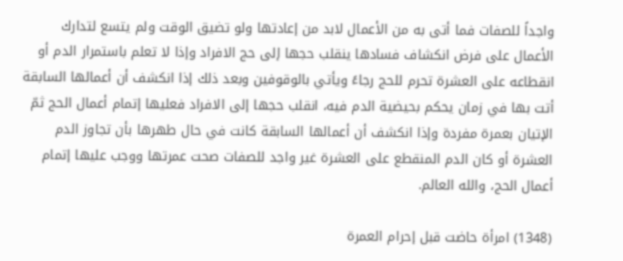واجداً للصفات فما أتى به من الأعمال لابد من إعادتها ولو تضيق الوقت ولم يتسع لتدارك الأعمال على فرض انكشاف فسادها ينقلب حجها إلى حج الافراد وإذا لا تعلم باستمرار الدم أو انقطاعه على العشرة تحرم للحج رجاءً ويأتي بالوقوفين وبعد ذلك إذا انكشف أن أعمالها السابقة أتت بها في زمان يحكم بحيضية الدم فيه، انقلب حجها إلى الافراد فعليها إتمام أعمال الحج ثمّ الإتيان بعمرة مفردة وإذا انكشف أن أعمالها السابقة كانت في حال طهرها بأن تجاوز الدم العشرة أو كان الدم المنقطع على العشرة غير واجد للصفات صحت عمرتها ووجب عليها إتمام أعمال الحج، والله العالم.

(1348) امرأة حاضت قبل إحرام العمرة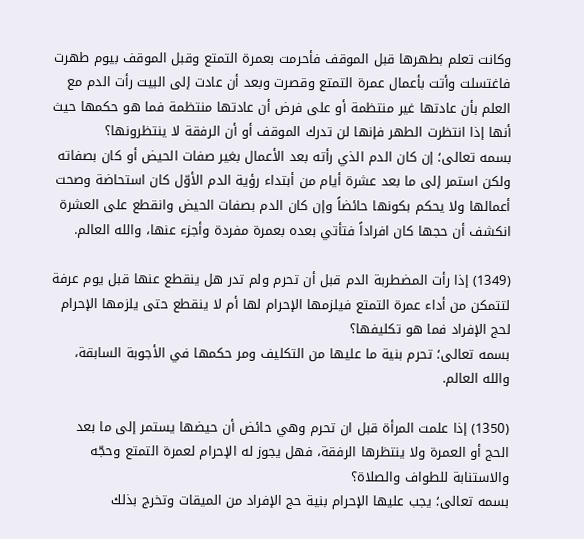وكانت تعلم بطهرها قبل الموقف فأحرمت بعمرة التمتع وقبل الموقف بيوم طهرت فاغتسلت وأتت بأعمال عمرة التمتع وقصرت وبعد أن عادت إلى البيت رأت الدم مع العلم بأن عادتها غير منتظمة أو على فرض أن عادتها منتظمة فما هو حكمها حيث أنها إذا انتظرت الطهر فإنها لن تدرك الموقف أو أن الرفقة لا ينتظرونها؟
بسمه تعالى؛ إن كان الدم الذي رأته بعد الأعمال بغير صفات الحيض أو كان بصفاته ولكن استمر إلى ما بعد عشرة أيام من أبتداء رؤية الدم الأوّل كان استحاضة وصحت أعمالها ولا يحكم بكونها حائضاً وإن كان الدم بصفات الحيض وانقطع على العشرة انكشف أن حجها كان افراداً فتأتي بعده بعمرة مفردة وأجزء عنها، والله العالم.

(1349) إذا رأت المضطربة الدم قبل أن تحرم ولم تدر هل ينقطع عنها قبل يوم عرفة لتتمكن من أداء عمرة التمتع فيلزمها الإحرام لها أم لا ينقطع حتى يلزمها الإحرام لحج الإفراد فما هو تكليفها؟
بسمه تعالى؛ تحرم بنية ما عليها من التكليف ومر حكمها في الأجوبة السابقة، والله العالم.

(1350) إذا علمت المرأة قبل ان تحرم وهي حائض أن حيضها يستمر إلى ما بعد الحج أو العمرة ولا ينتظرها الرفقة، فهل يجوز له الإحرام لعمرة التمتع وحجّه والاستنابة للطواف والصلاة؟
بسمه تعالى؛ يجب عليها الإحرام بنية حج الإفراد من الميقات وتخرج بذلك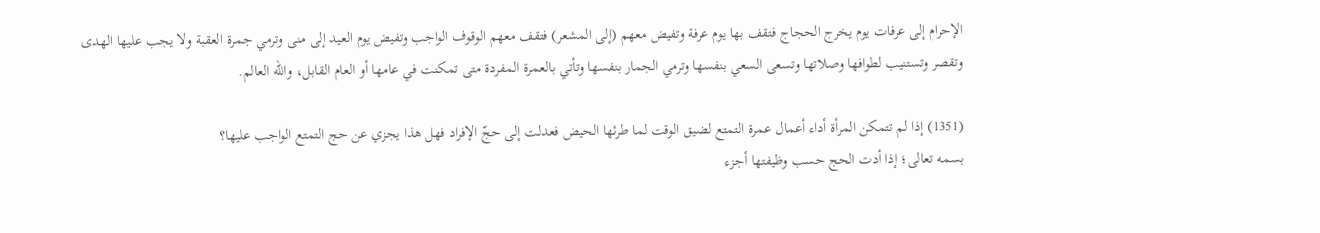الإحرام إلى عرفات يوم يخرج الحجاج فتقف بها يوم عرفة وتفيض معهم (إلى المشعر) فتقف معهم الوقوف الواجب وتفيض يوم العيد إلى منى وترمي جمرة العقبة ولا يجب عليها الهدى وتقصر وتستنيب لطوافها وصلاتها وتسعى السعي بنفسها وترمي الجمار بنفسها وتأتي بالعمرة المفردة متى تمكنت في عامها أو العام القابل، والله العالم.

(1351) إذا لم تتمكن المرأة أداء أعمال عمرة التمتع لضيق الوقت لما طرئها الحيض فعدلت إلى حجّ الإفراد فهل هذا يجزي عن حج التمتع الواجب عليها؟
بسمه تعالى؛ إذا أدت الحج حسب وظيفتها أجزء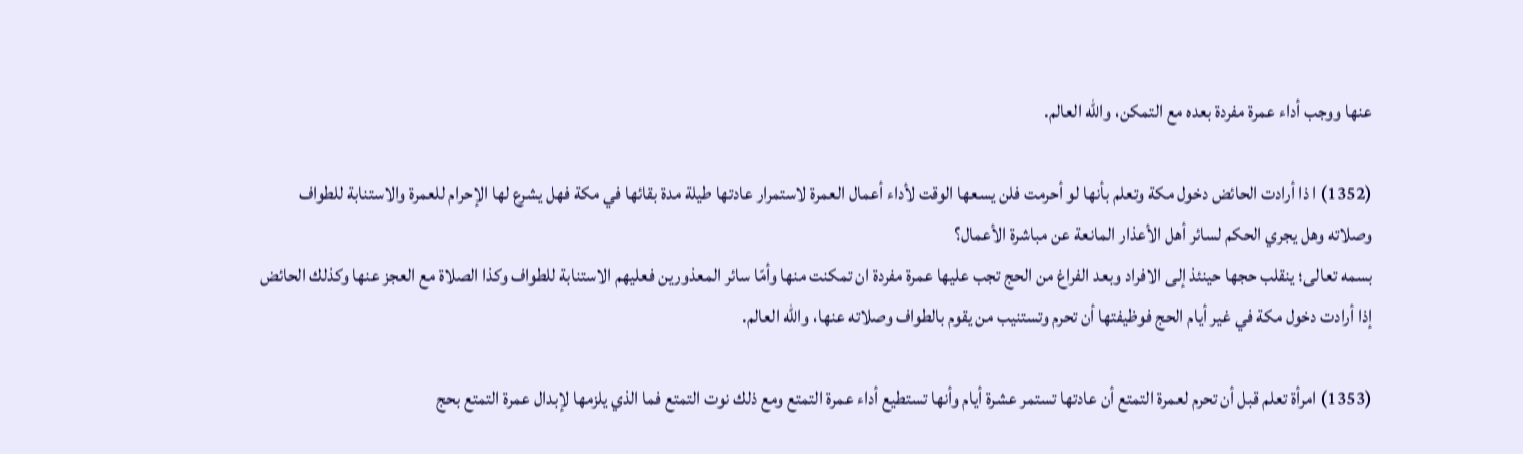عنها ووجب أداء عمرة مفردة بعده مع التمكن، والله العالم.

(1352) ا ذا أرادت الحائض دخول مكة وتعلم بأنها لو أحرمت فلن يسعها الوقت لأداء أعمال العمرة لاستمرار عادتها طيلة مدة بقائها في مكة فهل يشرع لها الإحرام للعمرة والاستنابة للطواف وصلاته وهل يجري الحكم لسائر أهل الأعذار المانعة عن مباشرة الأعمال؟
بسمه تعالى؛ ينقلب حجها حينئذ إلى الافراد وبعد الفراغ من الحج تجب عليها عمرة مفردة ان تمكنت منها وأمّا سائر المعذورين فعليهم الاستنابة للطواف وكذا الصلاة مع العجز عنها وكذلك الحائض إذا أرادت دخول مكة في غير أيام الحج فوظيفتها أن تحرم وتستنيب من يقوم بالطواف وصلاته عنها، والله العالم.

(1353) امرأة تعلم قبل أن تحرم لعمرة التمتع أن عادتها تستمر عشرة أيام وأنها تستطيع أداء عمرة التمتع ومع ذلك نوت التمتع فما الذي يلزمها لإبدال عمرة التمتع بحج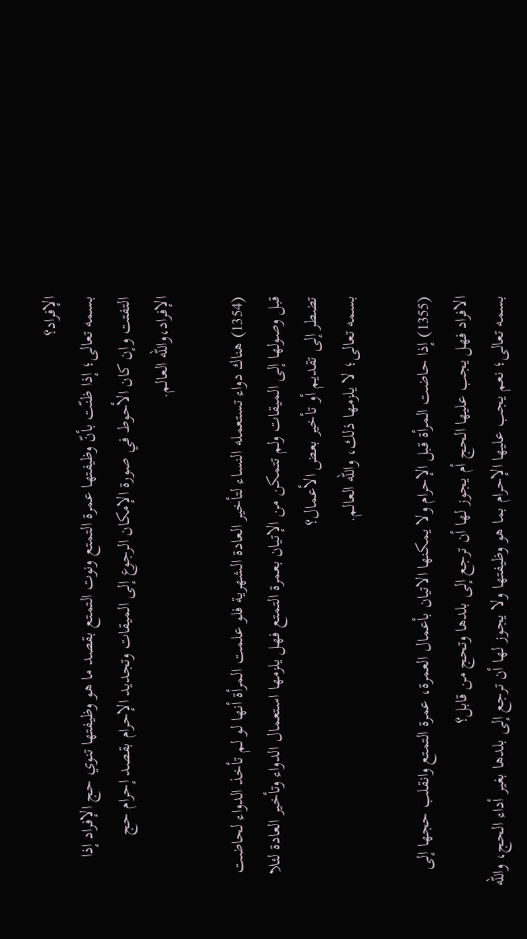الإفراد؟
بسمه تعالى؛ إذا ظنّت بأنّ وظيفتها عمرة التمتع ونوت التمتع بقصد ما هو وظيفتها تنوي حج الإفراد إذا التفتت وإن كان الأحوط في صورة الإمكان الرجوع إلى الميقات وتجديد الإحرام بقصد إحرام حج الإفراد،والله العالم.

(1354) هناك دواء تستعمله النساء لتأخير العادة الشهرية فلو علمت المرأة أنها لو لم تأخذ الدواء لحاضت قبل وصولها إلى الميقات ولم تتمكن من الإتيان بعمرة التمتع فهل يلزمها استعمال الدواء وتأخير العادة لئلا تضطر إلى تقديم أو تأخير بعض الأعمال؟
بسمه تعالى؛ لا يلزمها ذلك، والله العالم.

(1355) إذا حاضت المرأة قبل الإحرام ولا يمكنها الاتيان بأعمال العمرة، عمرة التمتع وانقلب حجها إلى الافراد فهل يجب عليها الحج أم يجوز لها أن ترجع إلى بلدها وتحج من قابل؟
بسمه تعالى؛ نعم يجب عليها الإحرام بما هو وظيفتها ولا يجوز لها أن ترجع إلى بلدها بغير أداء الحج، والله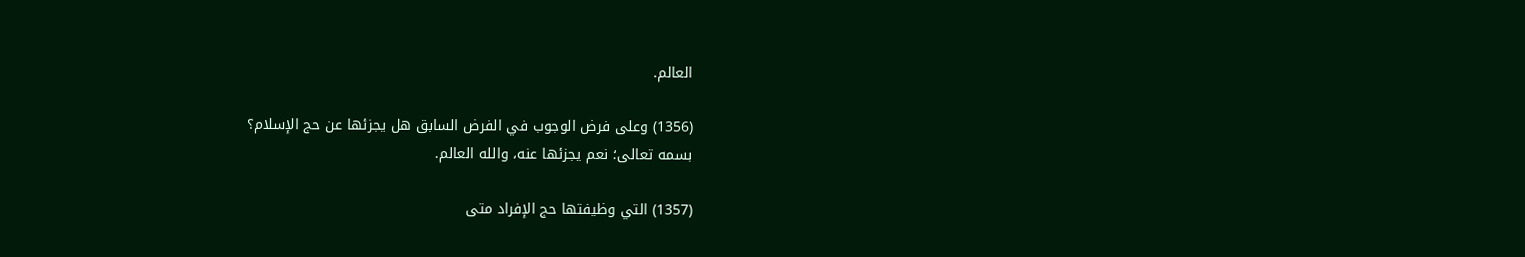العالم.

(1356) وعلى فرض الوجوب في الفرض السابق هل يجزئها عن حج الإسلام؟
بسمه تعالى؛ نعم يجزئها عنه، والله العالم.

(1357) التي وظيفتها حج الإفراد متى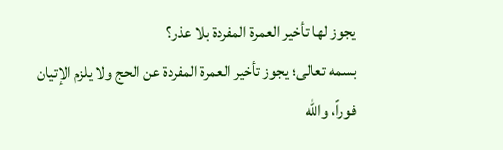يجوز لها تأخير العمرة المفردة بلا عذر؟
بسمه تعالى؛ يجوز تأخير العمرة المفردة عن الحج ولا يلزم الإتيان فوراً، والله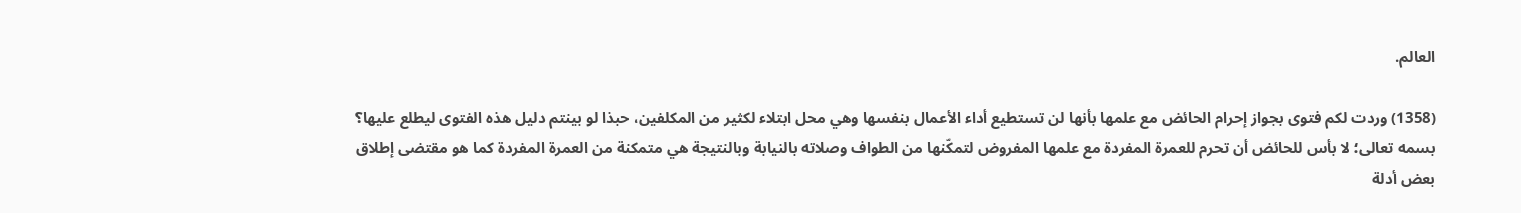العالم.

(1358) وردت لكم فتوى بجواز إحرام الحائض مع علمها بأنها لن تستطيع أداء الأعمال بنفسها وهي محل ابتلاء لكثير من المكلفين، حبذا لو بينتم دليل هذه الفتوى ليطلع عليها؟
بسمه تعالى؛ لا بأس للحائض أن تحرم للعمرة المفردة مع علمها المفروض لتمكّنها من الطواف وصلاته بالنيابة وبالنتيجة هي متمكنة من العمرة المفردة كما هو مقتضى إطلاق بعض أدلة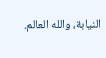النيابة، والله العالم.